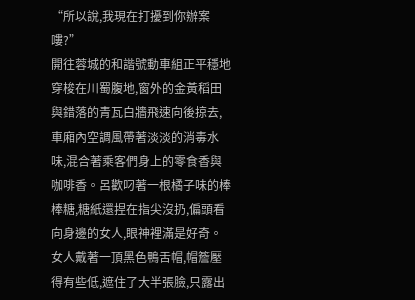“所以說,我現在打擾到你辦案嘍?”
開往蓉城的和諧號動車組正平穩地穿梭在川蜀腹地,窗外的金黃稻田與錯落的青瓦白牆飛速向後掠去,車廂內空調風帶著淡淡的消毒水味,混合著乘客們身上的零食香與咖啡香。呂歡叼著一根橘子味的棒棒糖,糖紙還捏在指尖沒扔,偏頭看向身邊的女人,眼神裡滿是好奇。
女人戴著一頂黑色鴨舌帽,帽簷壓得有些低,遮住了大半張臉,只露出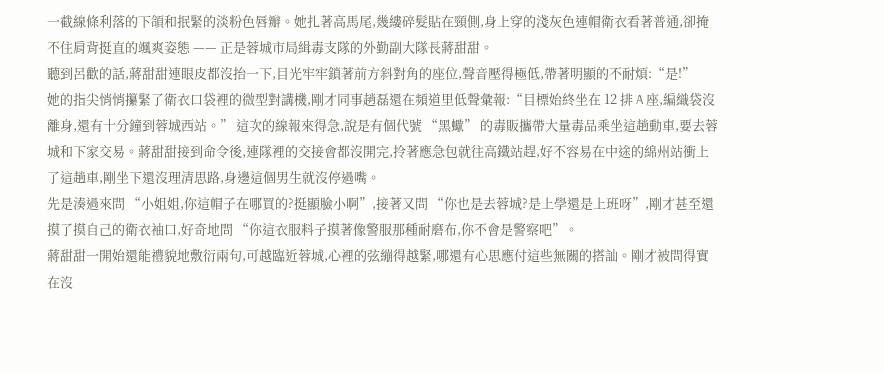一截線條利落的下頜和抿緊的淡粉色唇瓣。她扎著高馬尾,幾縷碎髮貼在頸側,身上穿的淺灰色連帽衛衣看著普通,卻掩不住肩背挺直的颯爽姿態 —— 正是蓉城市局緝毒支隊的外勤副大隊長蔣甜甜。
聽到呂歡的話,蔣甜甜連眼皮都沒抬一下,目光牢牢鎖著前方斜對角的座位,聲音壓得極低,帶著明顯的不耐煩:“是!”
她的指尖悄悄攥緊了衛衣口袋裡的微型對講機,剛才同事趙磊還在頻道里低聲彙報:“目標始終坐在 12 排 A 座,編織袋沒離身,還有十分鐘到蓉城西站。” 這次的線報來得急,說是有個代號 “黑蠍” 的毒販攜帶大量毒品乘坐這趟動車,要去蓉城和下家交易。蔣甜甜接到命令後,連隊裡的交接會都沒開完,拎著應急包就往高鐵站趕,好不容易在中途的綿州站衝上了這趟車,剛坐下還沒理清思路,身邊這個男生就沒停過嘴。
先是湊過來問 “小姐姐,你這帽子在哪買的?挺顯臉小啊”,接著又問 “你也是去蓉城?是上學還是上班呀”,剛才甚至還摸了摸自己的衛衣袖口,好奇地問 “你這衣服料子摸著像警服那種耐磨布,你不會是警察吧”。
蔣甜甜一開始還能禮貌地敷衍兩句,可越臨近蓉城,心裡的弦繃得越緊,哪還有心思應付這些無關的搭訕。剛才被問得實在沒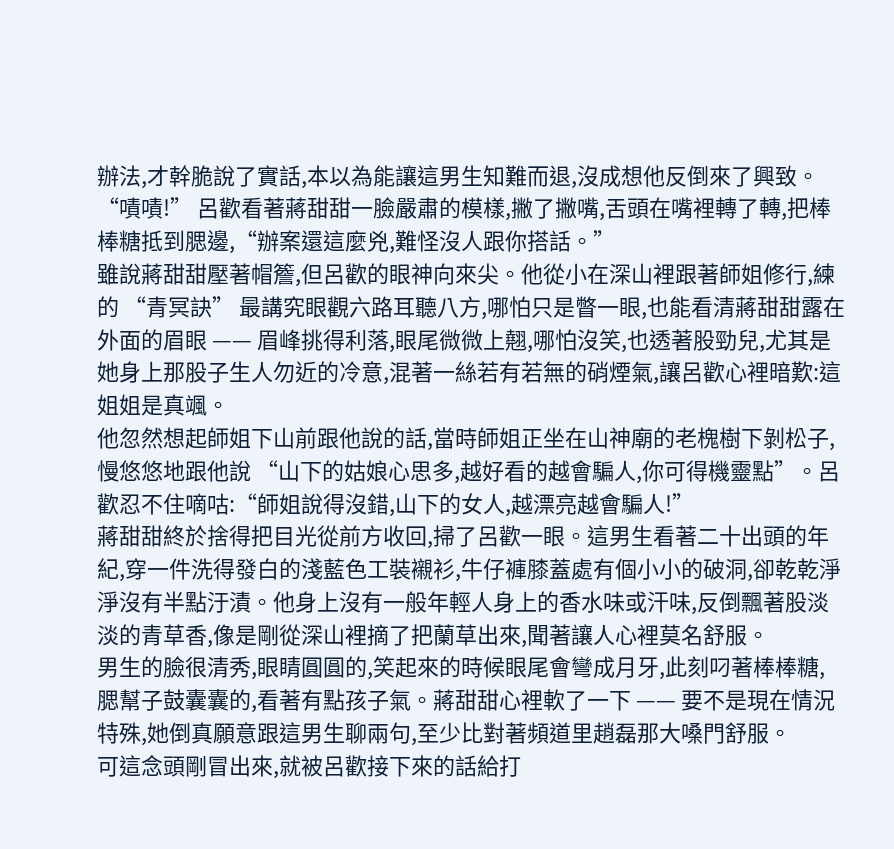辦法,才幹脆說了實話,本以為能讓這男生知難而退,沒成想他反倒來了興致。
“嘖嘖!” 呂歡看著蔣甜甜一臉嚴肅的模樣,撇了撇嘴,舌頭在嘴裡轉了轉,把棒棒糖抵到腮邊,“辦案還這麼兇,難怪沒人跟你搭話。”
雖說蔣甜甜壓著帽簷,但呂歡的眼神向來尖。他從小在深山裡跟著師姐修行,練的 “青冥訣” 最講究眼觀六路耳聽八方,哪怕只是瞥一眼,也能看清蔣甜甜露在外面的眉眼 —— 眉峰挑得利落,眼尾微微上翹,哪怕沒笑,也透著股勁兒,尤其是她身上那股子生人勿近的冷意,混著一絲若有若無的硝煙氣,讓呂歡心裡暗歎:這姐姐是真颯。
他忽然想起師姐下山前跟他說的話,當時師姐正坐在山神廟的老槐樹下剝松子,慢悠悠地跟他說 “山下的姑娘心思多,越好看的越會騙人,你可得機靈點”。呂歡忍不住嘀咕:“師姐說得沒錯,山下的女人,越漂亮越會騙人!”
蔣甜甜終於捨得把目光從前方收回,掃了呂歡一眼。這男生看著二十出頭的年紀,穿一件洗得發白的淺藍色工裝襯衫,牛仔褲膝蓋處有個小小的破洞,卻乾乾淨淨沒有半點汙漬。他身上沒有一般年輕人身上的香水味或汗味,反倒飄著股淡淡的青草香,像是剛從深山裡摘了把蘭草出來,聞著讓人心裡莫名舒服。
男生的臉很清秀,眼睛圓圓的,笑起來的時候眼尾會彎成月牙,此刻叼著棒棒糖,腮幫子鼓囊囊的,看著有點孩子氣。蔣甜甜心裡軟了一下 —— 要不是現在情況特殊,她倒真願意跟這男生聊兩句,至少比對著頻道里趙磊那大嗓門舒服。
可這念頭剛冒出來,就被呂歡接下來的話給打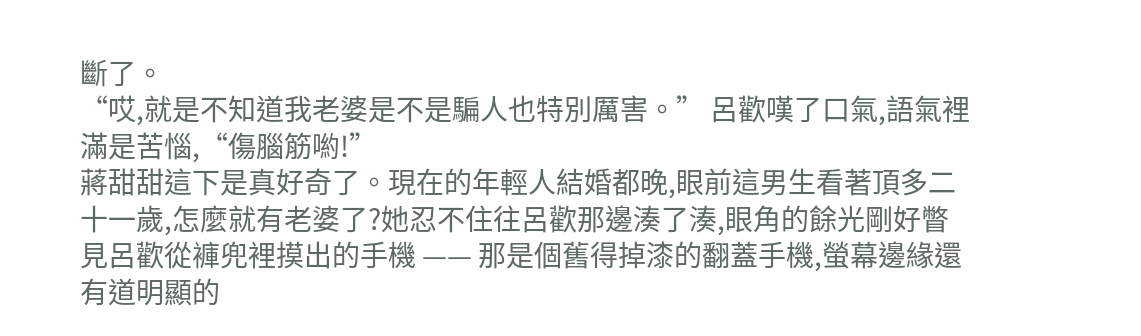斷了。
“哎,就是不知道我老婆是不是騙人也特別厲害。” 呂歡嘆了口氣,語氣裡滿是苦惱,“傷腦筋喲!”
蔣甜甜這下是真好奇了。現在的年輕人結婚都晚,眼前這男生看著頂多二十一歲,怎麼就有老婆了?她忍不住往呂歡那邊湊了湊,眼角的餘光剛好瞥見呂歡從褲兜裡摸出的手機 —— 那是個舊得掉漆的翻蓋手機,螢幕邊緣還有道明顯的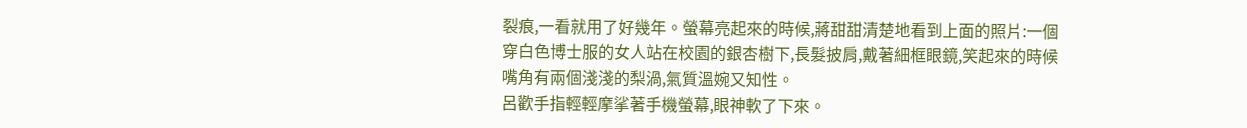裂痕,一看就用了好幾年。螢幕亮起來的時候,蔣甜甜清楚地看到上面的照片:一個穿白色博士服的女人站在校園的銀杏樹下,長髮披肩,戴著細框眼鏡,笑起來的時候嘴角有兩個淺淺的梨渦,氣質溫婉又知性。
呂歡手指輕輕摩挲著手機螢幕,眼神軟了下來。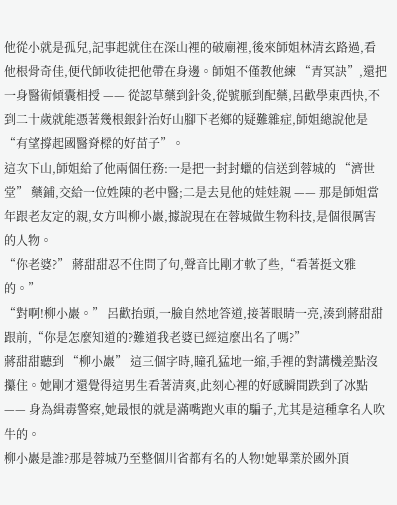他從小就是孤兒,記事起就住在深山裡的破廟裡,後來師姐林清玄路過,看他根骨奇佳,便代師收徒把他帶在身邊。師姐不僅教他練 “青冥訣”,還把一身醫術傾囊相授 —— 從認草藥到針灸,從號脈到配藥,呂歡學東西快,不到二十歲就能憑著幾根銀針治好山腳下老鄉的疑難雜症,師姐總說他是 “有望撐起國醫脊樑的好苗子”。
這次下山,師姐給了他兩個任務:一是把一封封蠟的信送到蓉城的 “濟世堂” 藥鋪,交給一位姓陳的老中醫;二是去見他的娃娃親 —— 那是師姐當年跟老友定的親,女方叫柳小巖,據說現在在蓉城做生物科技,是個很厲害的人物。
“你老婆?” 蔣甜甜忍不住問了句,聲音比剛才軟了些,“看著挺文雅的。”
“對啊!柳小巖。” 呂歡抬頭,一臉自然地答道,接著眼睛一亮,湊到蔣甜甜跟前,“你是怎麼知道的?難道我老婆已經這麼出名了嗎?”
蔣甜甜聽到 “柳小巖” 這三個字時,瞳孔猛地一縮,手裡的對講機差點沒攥住。她剛才還覺得這男生看著清爽,此刻心裡的好感瞬間跌到了冰點 —— 身為緝毒警察,她最恨的就是滿嘴跑火車的騙子,尤其是這種拿名人吹牛的。
柳小巖是誰?那是蓉城乃至整個川省都有名的人物!她畢業於國外頂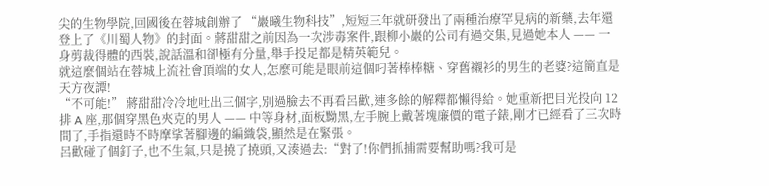尖的生物學院,回國後在蓉城創辦了 “巖曦生物科技”,短短三年就研發出了兩種治療罕見病的新藥,去年還登上了《川蜀人物》的封面。蔣甜甜之前因為一次涉毒案件,跟柳小巖的公司有過交集,見過她本人 —— 一身剪裁得體的西裝,說話溫和卻極有分量,舉手投足都是精英範兒。
就這麼個站在蓉城上流社會頂端的女人,怎麼可能是眼前這個叼著棒棒糖、穿舊襯衫的男生的老婆?這簡直是天方夜譚!
“不可能!” 蔣甜甜冷冷地吐出三個字,別過臉去不再看呂歡,連多餘的解釋都懶得給。她重新把目光投向 12 排 A 座,那個穿黑色夾克的男人 —— 中等身材,面板黝黑,左手腕上戴著塊廉價的電子錶,剛才已經看了三次時間了,手指還時不時摩挲著腳邊的編織袋,顯然是在緊張。
呂歡碰了個釘子,也不生氣,只是撓了撓頭,又湊過去:“對了!你們抓捕需要幫助嗎?我可是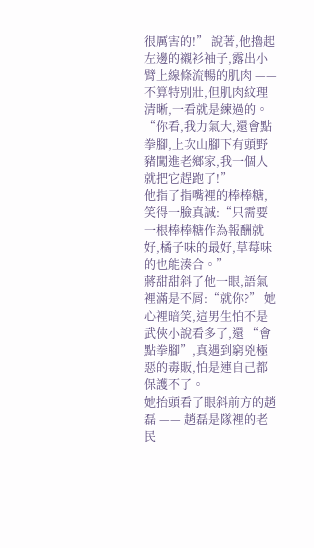很厲害的!” 說著,他擼起左邊的襯衫袖子,露出小臂上線條流暢的肌肉 —— 不算特別壯,但肌肉紋理清晰,一看就是練過的。“你看,我力氣大,還會點拳腳,上次山腳下有頭野豬闖進老鄉家,我一個人就把它趕跑了!”
他指了指嘴裡的棒棒糖,笑得一臉真誠:“只需要一根棒棒糖作為報酬就好,橘子味的最好,草莓味的也能湊合。”
蔣甜甜斜了他一眼,語氣裡滿是不屑:“就你?” 她心裡暗笑,這男生怕不是武俠小說看多了,還 “會點拳腳”,真遇到窮兇極惡的毒販,怕是連自己都保護不了。
她抬頭看了眼斜前方的趙磊 —— 趙磊是隊裡的老民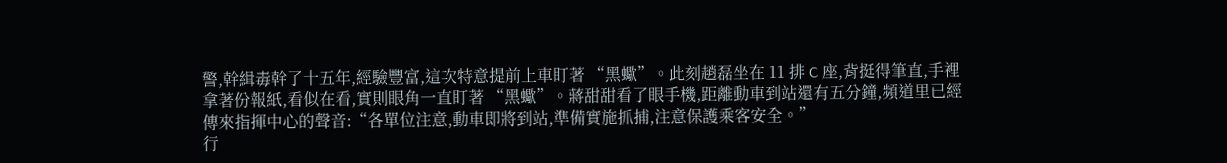警,幹緝毒幹了十五年,經驗豐富,這次特意提前上車盯著 “黑蠍”。此刻趙磊坐在 11 排 C 座,背挺得筆直,手裡拿著份報紙,看似在看,實則眼角一直盯著 “黑蠍”。蔣甜甜看了眼手機,距離動車到站還有五分鐘,頻道里已經傳來指揮中心的聲音:“各單位注意,動車即將到站,準備實施抓捕,注意保護乘客安全。”
行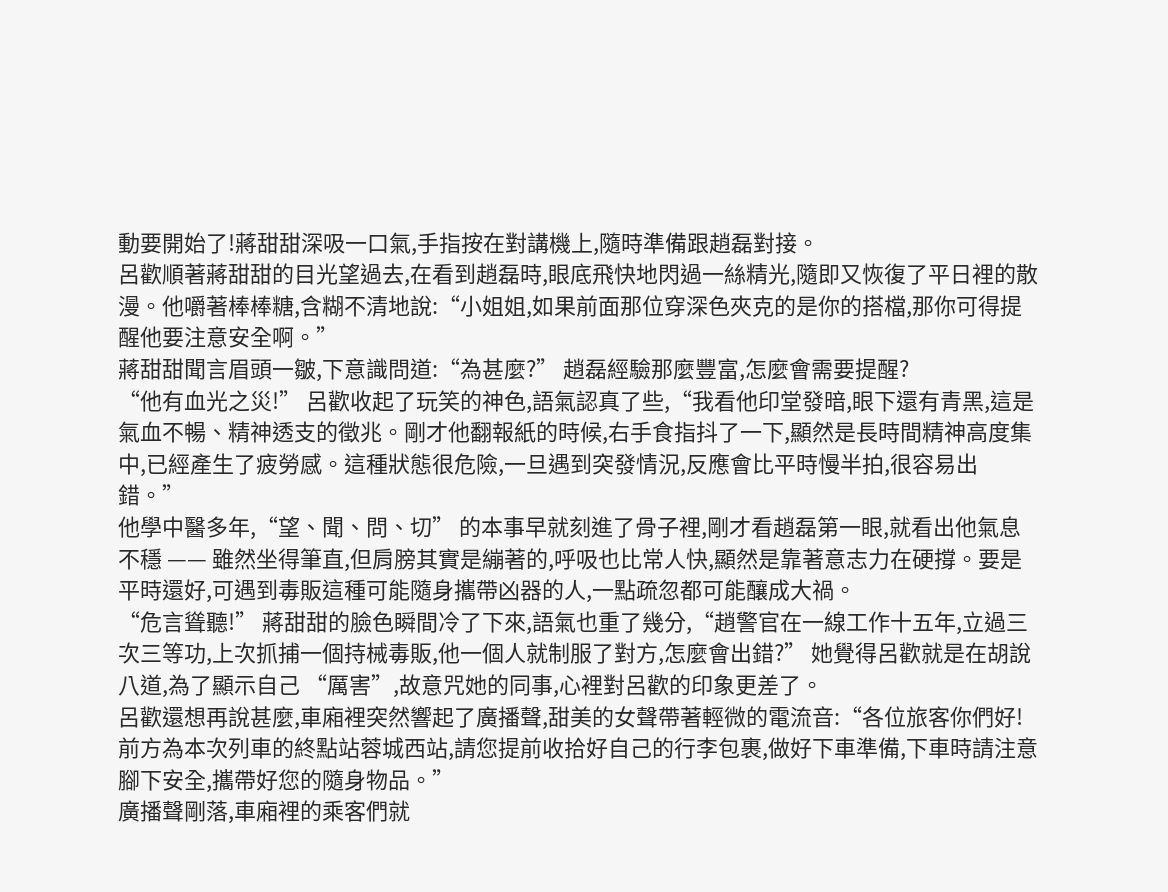動要開始了!蔣甜甜深吸一口氣,手指按在對講機上,隨時準備跟趙磊對接。
呂歡順著蔣甜甜的目光望過去,在看到趙磊時,眼底飛快地閃過一絲精光,隨即又恢復了平日裡的散漫。他嚼著棒棒糖,含糊不清地說:“小姐姐,如果前面那位穿深色夾克的是你的搭檔,那你可得提醒他要注意安全啊。”
蔣甜甜聞言眉頭一皺,下意識問道:“為甚麼?” 趙磊經驗那麼豐富,怎麼會需要提醒?
“他有血光之災!” 呂歡收起了玩笑的神色,語氣認真了些,“我看他印堂發暗,眼下還有青黑,這是氣血不暢、精神透支的徵兆。剛才他翻報紙的時候,右手食指抖了一下,顯然是長時間精神高度集中,已經產生了疲勞感。這種狀態很危險,一旦遇到突發情況,反應會比平時慢半拍,很容易出錯。”
他學中醫多年,“望、聞、問、切” 的本事早就刻進了骨子裡,剛才看趙磊第一眼,就看出他氣息不穩 —— 雖然坐得筆直,但肩膀其實是繃著的,呼吸也比常人快,顯然是靠著意志力在硬撐。要是平時還好,可遇到毒販這種可能隨身攜帶凶器的人,一點疏忽都可能釀成大禍。
“危言聳聽!” 蔣甜甜的臉色瞬間冷了下來,語氣也重了幾分,“趙警官在一線工作十五年,立過三次三等功,上次抓捕一個持械毒販,他一個人就制服了對方,怎麼會出錯?” 她覺得呂歡就是在胡說八道,為了顯示自己 “厲害”,故意咒她的同事,心裡對呂歡的印象更差了。
呂歡還想再說甚麼,車廂裡突然響起了廣播聲,甜美的女聲帶著輕微的電流音:“各位旅客你們好!前方為本次列車的終點站蓉城西站,請您提前收拾好自己的行李包裹,做好下車準備,下車時請注意腳下安全,攜帶好您的隨身物品。”
廣播聲剛落,車廂裡的乘客們就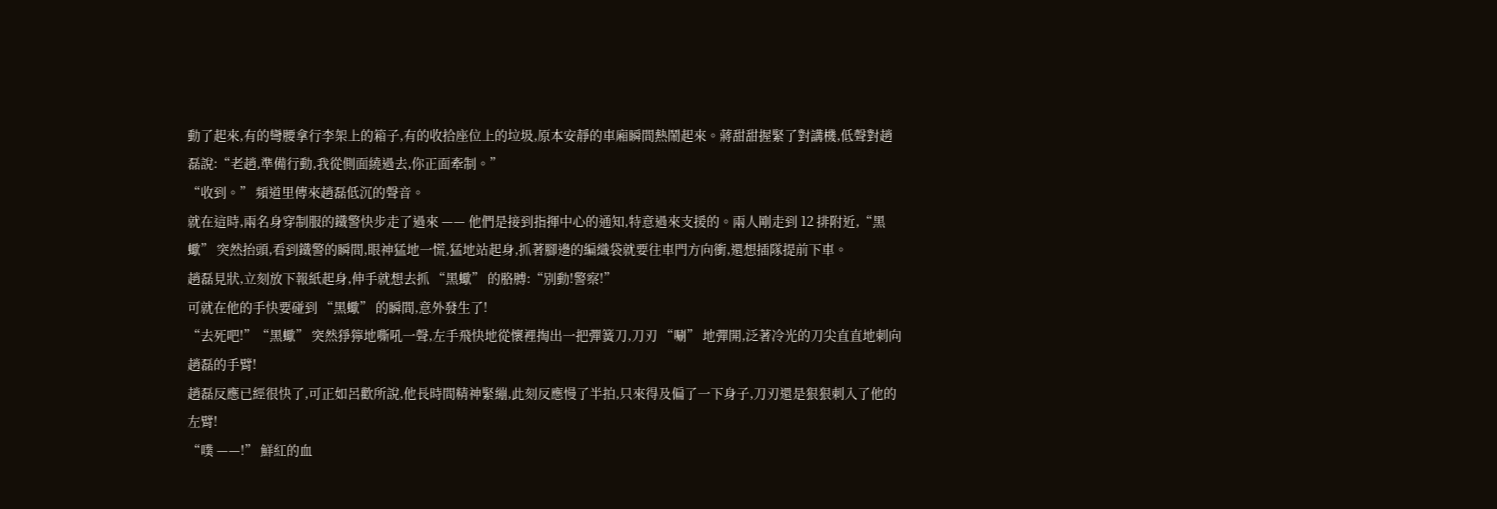動了起來,有的彎腰拿行李架上的箱子,有的收拾座位上的垃圾,原本安靜的車廂瞬間熱鬧起來。蔣甜甜握緊了對講機,低聲對趙磊說:“老趙,準備行動,我從側面繞過去,你正面牽制。”
“收到。” 頻道里傳來趙磊低沉的聲音。
就在這時,兩名身穿制服的鐵警快步走了過來 —— 他們是接到指揮中心的通知,特意過來支援的。兩人剛走到 12 排附近,“黑蠍” 突然抬頭,看到鐵警的瞬間,眼神猛地一慌,猛地站起身,抓著腳邊的編織袋就要往車門方向衝,還想插隊提前下車。
趙磊見狀,立刻放下報紙起身,伸手就想去抓 “黑蠍” 的胳膊:“別動!警察!”
可就在他的手快要碰到 “黑蠍” 的瞬間,意外發生了!
“去死吧!”“黑蠍” 突然猙獰地嘶吼一聲,左手飛快地從懷裡掏出一把彈簧刀,刀刃 “唰” 地彈開,泛著冷光的刀尖直直地刺向趙磊的手臂!
趙磊反應已經很快了,可正如呂歡所說,他長時間精神緊繃,此刻反應慢了半拍,只來得及偏了一下身子,刀刃還是狠狠刺入了他的左臂!
“噗 ——!” 鮮紅的血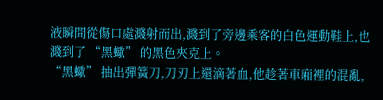液瞬間從傷口處濺射而出,濺到了旁邊乘客的白色運動鞋上,也濺到了 “黑蠍” 的黑色夾克上。
“黑蠍” 抽出彈簧刀,刀刃上還滴著血,他趁著車廂裡的混亂,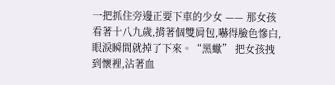一把抓住旁邊正要下車的少女 —— 那女孩看著十八九歲,揹著個雙肩包,嚇得臉色慘白,眼淚瞬間就掉了下來。“黑蠍” 把女孩拽到懷裡,沾著血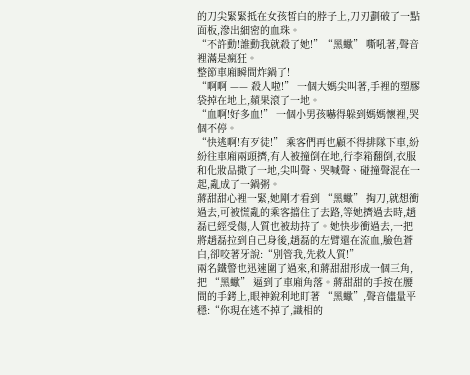的刀尖緊緊抵在女孩皙白的脖子上,刀刃劃破了一點面板,滲出細密的血珠。
“不許動!誰動我就殺了她!”“黑蠍” 嘶吼著,聲音裡滿是瘋狂。
整節車廂瞬間炸鍋了!
“啊啊 —— 殺人啦!” 一個大媽尖叫著,手裡的塑膠袋掉在地上,蘋果滾了一地。
“血啊!好多血!” 一個小男孩嚇得躲到媽媽懷裡,哭個不停。
“快逃啊!有歹徒!” 乘客們再也顧不得排隊下車,紛紛往車廂兩頭擠,有人被撞倒在地,行李箱翻倒,衣服和化妝品撒了一地,尖叫聲、哭喊聲、碰撞聲混在一起,亂成了一鍋粥。
蔣甜甜心裡一緊,她剛才看到 “黑蠍” 掏刀,就想衝過去,可被慌亂的乘客擋住了去路,等她擠過去時,趙磊已經受傷,人質也被劫持了。她快步衝過去,一把將趙磊拉到自己身後,趙磊的左臂還在流血,臉色蒼白,卻咬著牙說:“別管我,先救人質!”
兩名鐵警也迅速圍了過來,和蔣甜甜形成一個三角,把 “黑蠍” 逼到了車廂角落。蔣甜甜的手按在腰間的手銬上,眼神銳利地盯著 “黑蠍”,聲音儘量平穩:“你現在逃不掉了,識相的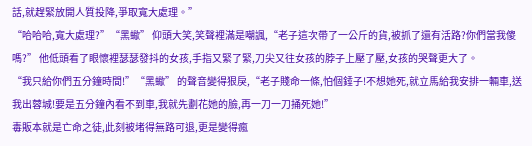話,就趕緊放開人質投降,爭取寬大處理。”
“哈哈哈,寬大處理?”“黑蠍” 仰頭大笑,笑聲裡滿是嘲諷,“老子這次帶了一公斤的貨,被抓了還有活路?你們當我傻嗎?” 他低頭看了眼懷裡瑟瑟發抖的女孩,手指又緊了緊,刀尖又往女孩的脖子上壓了壓,女孩的哭聲更大了。
“我只給你們五分鐘時間!”“黑蠍” 的聲音變得狠戾,“老子賤命一條,怕個錘子!不想她死,就立馬給我安排一輛車,送我出蓉城!要是五分鐘內看不到車,我就先劃花她的臉,再一刀一刀捅死她!”
毒販本就是亡命之徒,此刻被堵得無路可退,更是變得瘋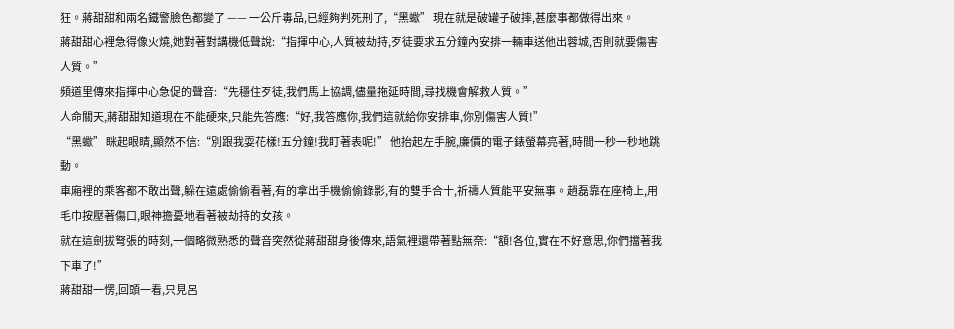狂。蔣甜甜和兩名鐵警臉色都變了 —— 一公斤毒品,已經夠判死刑了,“黑蠍” 現在就是破罐子破摔,甚麼事都做得出來。
蔣甜甜心裡急得像火燒,她對著對講機低聲說:“指揮中心,人質被劫持,歹徒要求五分鐘內安排一輛車送他出蓉城,否則就要傷害人質。”
頻道里傳來指揮中心急促的聲音:“先穩住歹徒,我們馬上協調,儘量拖延時間,尋找機會解救人質。”
人命關天,蔣甜甜知道現在不能硬來,只能先答應:“好,我答應你,我們這就給你安排車,你別傷害人質!”
“黑蠍” 眯起眼睛,顯然不信:“別跟我耍花樣!五分鐘!我盯著表呢!” 他抬起左手腕,廉價的電子錶螢幕亮著,時間一秒一秒地跳動。
車廂裡的乘客都不敢出聲,躲在遠處偷偷看著,有的拿出手機偷偷錄影,有的雙手合十,祈禱人質能平安無事。趙磊靠在座椅上,用毛巾按壓著傷口,眼神擔憂地看著被劫持的女孩。
就在這劍拔弩張的時刻,一個略微熟悉的聲音突然從蔣甜甜身後傳來,語氣裡還帶著點無奈:“額!各位,實在不好意思,你們擋著我下車了!”
蔣甜甜一愣,回頭一看,只見呂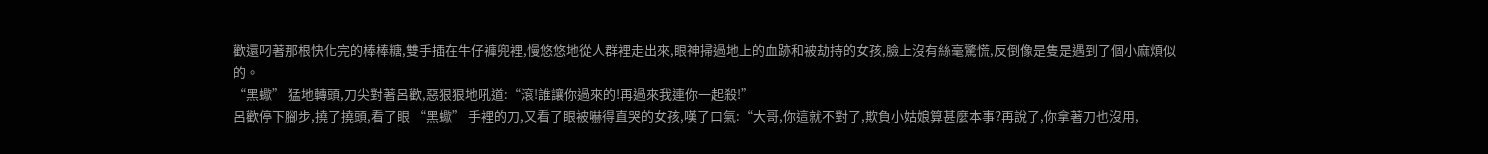歡還叼著那根快化完的棒棒糖,雙手插在牛仔褲兜裡,慢悠悠地從人群裡走出來,眼神掃過地上的血跡和被劫持的女孩,臉上沒有絲毫驚慌,反倒像是隻是遇到了個小麻煩似的。
“黑蠍” 猛地轉頭,刀尖對著呂歡,惡狠狠地吼道:“滾!誰讓你過來的!再過來我連你一起殺!”
呂歡停下腳步,撓了撓頭,看了眼 “黑蠍” 手裡的刀,又看了眼被嚇得直哭的女孩,嘆了口氣:“大哥,你這就不對了,欺負小姑娘算甚麼本事?再說了,你拿著刀也沒用,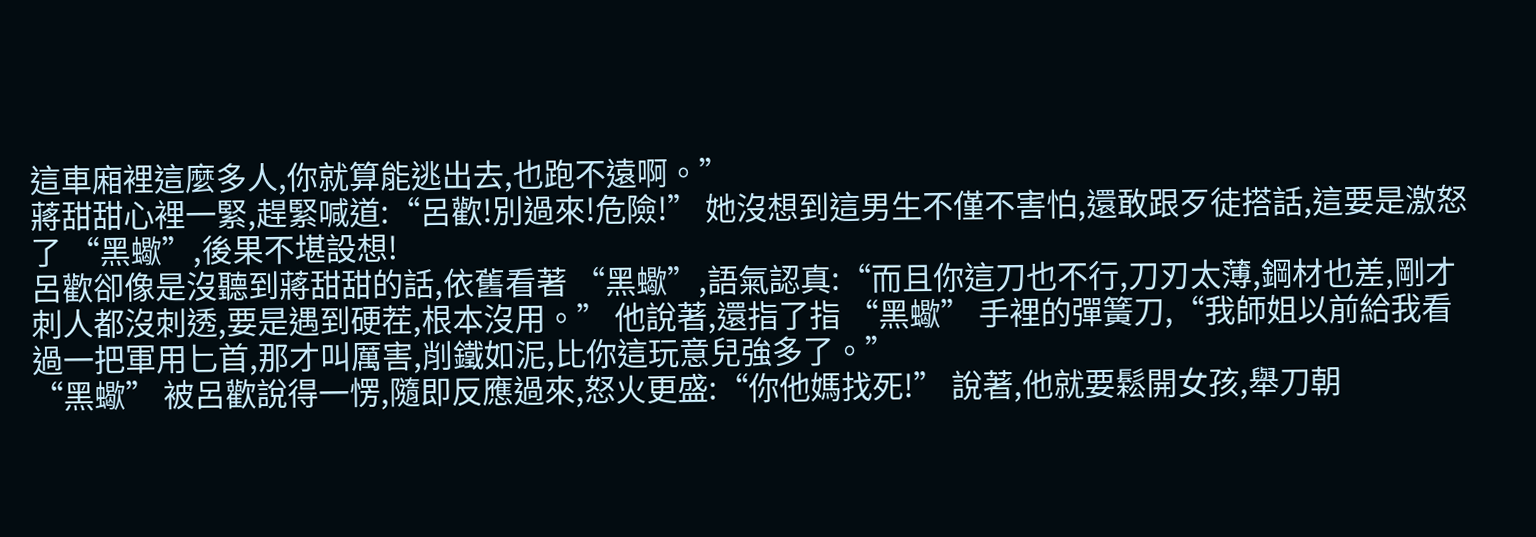這車廂裡這麼多人,你就算能逃出去,也跑不遠啊。”
蔣甜甜心裡一緊,趕緊喊道:“呂歡!別過來!危險!” 她沒想到這男生不僅不害怕,還敢跟歹徒搭話,這要是激怒了 “黑蠍”,後果不堪設想!
呂歡卻像是沒聽到蔣甜甜的話,依舊看著 “黑蠍”,語氣認真:“而且你這刀也不行,刀刃太薄,鋼材也差,剛才刺人都沒刺透,要是遇到硬茬,根本沒用。” 他說著,還指了指 “黑蠍” 手裡的彈簧刀,“我師姐以前給我看過一把軍用匕首,那才叫厲害,削鐵如泥,比你這玩意兒強多了。”
“黑蠍” 被呂歡說得一愣,隨即反應過來,怒火更盛:“你他媽找死!” 說著,他就要鬆開女孩,舉刀朝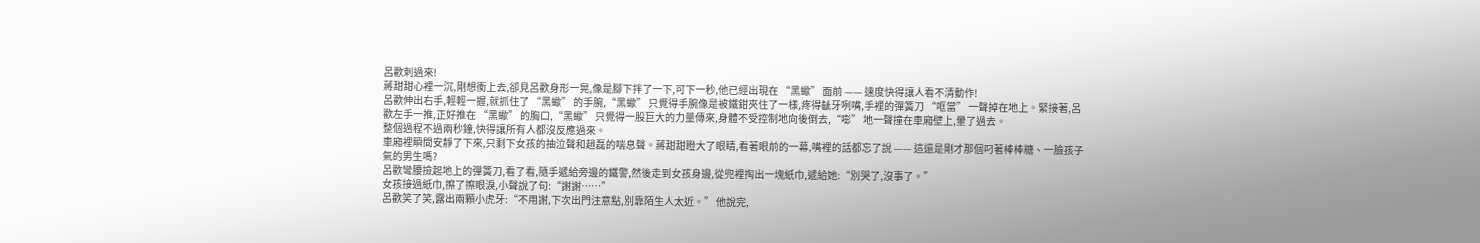呂歡刺過來!
蔣甜甜心裡一沉,剛想衝上去,卻見呂歡身形一晃,像是腳下拌了一下,可下一秒,他已經出現在 “黑蠍” 面前 —— 速度快得讓人看不清動作!
呂歡伸出右手,輕輕一握,就抓住了 “黑蠍” 的手腕,“黑蠍” 只覺得手腕像是被鐵鉗夾住了一樣,疼得齜牙咧嘴,手裡的彈簧刀 “哐當” 一聲掉在地上。緊接著,呂歡左手一推,正好推在 “黑蠍” 的胸口,“黑蠍” 只覺得一股巨大的力量傳來,身體不受控制地向後倒去,“嘭” 地一聲撞在車廂壁上,暈了過去。
整個過程不過兩秒鐘,快得讓所有人都沒反應過來。
車廂裡瞬間安靜了下來,只剩下女孩的抽泣聲和趙磊的喘息聲。蔣甜甜瞪大了眼睛,看著眼前的一幕,嘴裡的話都忘了說 —— 這還是剛才那個叼著棒棒糖、一臉孩子氣的男生嗎?
呂歡彎腰撿起地上的彈簧刀,看了看,隨手遞給旁邊的鐵警,然後走到女孩身邊,從兜裡掏出一塊紙巾,遞給她:“別哭了,沒事了。”
女孩接過紙巾,擦了擦眼淚,小聲說了句:“謝謝……”
呂歡笑了笑,露出兩顆小虎牙:“不用謝,下次出門注意點,別靠陌生人太近。” 他說完,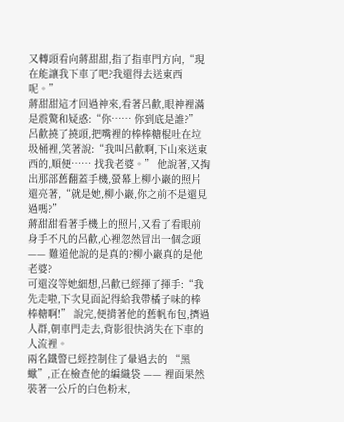又轉頭看向蔣甜甜,指了指車門方向,“現在能讓我下車了吧?我還得去送東西呢。”
蔣甜甜這才回過神來,看著呂歡,眼神裡滿是震驚和疑惑:“你…… 你到底是誰?”
呂歡撓了撓頭,把嘴裡的棒棒糖棍吐在垃圾桶裡,笑著說:“我叫呂歡啊,下山來送東西的,順便…… 找我老婆。” 他說著,又掏出那部舊翻蓋手機,螢幕上柳小巖的照片還亮著,“就是她,柳小巖,你之前不是還見過嗎?”
蔣甜甜看著手機上的照片,又看了看眼前身手不凡的呂歡,心裡忽然冒出一個念頭 —— 難道他說的是真的?柳小巖真的是他老婆?
可還沒等她細想,呂歡已經揮了揮手:“我先走啦,下次見面記得給我帶橘子味的棒棒糖啊!” 說完,便揹著他的舊帆布包,擠過人群,朝車門走去,背影很快消失在下車的人流裡。
兩名鐵警已經控制住了暈過去的 “黑蠍”,正在檢查他的編織袋 —— 裡面果然裝著一公斤的白色粉末,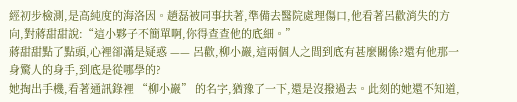經初步檢測,是高純度的海洛因。趙磊被同事扶著,準備去醫院處理傷口,他看著呂歡消失的方向,對蔣甜甜說:“這小夥子不簡單啊,你得查查他的底細。”
蔣甜甜點了點頭,心裡卻滿是疑惑 —— 呂歡,柳小巖,這兩個人之間到底有甚麼關係?還有他那一身驚人的身手,到底是從哪學的?
她掏出手機,看著通訊錄裡 “柳小巖” 的名字,猶豫了一下,還是沒撥過去。此刻的她還不知道,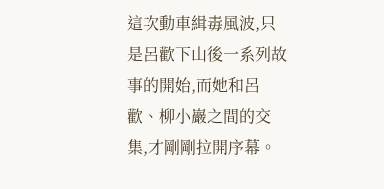這次動車緝毒風波,只是呂歡下山後一系列故事的開始,而她和呂歡、柳小巖之間的交集,才剛剛拉開序幕。